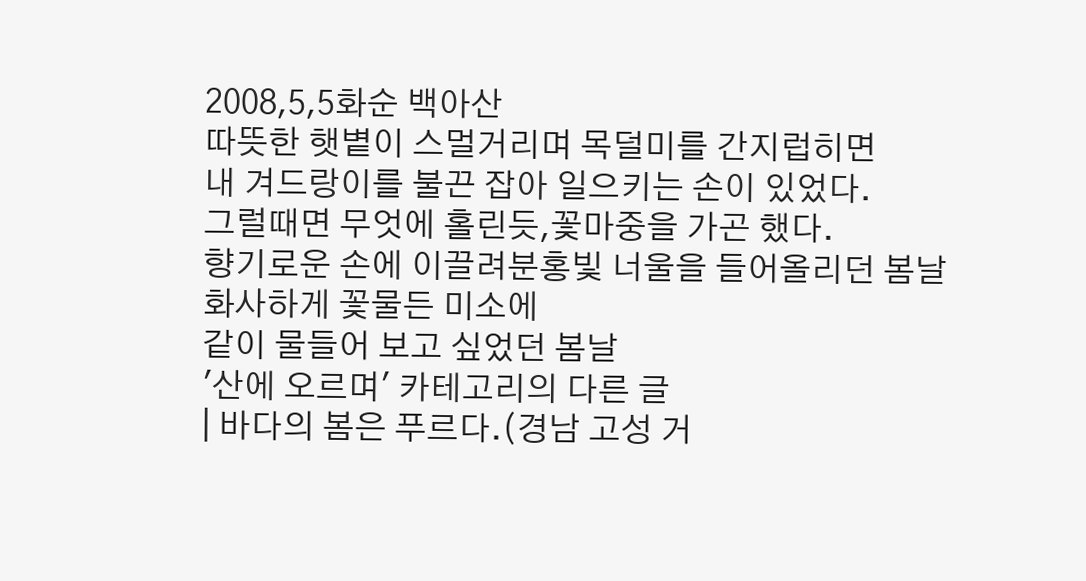2008,5,5화순 백아산
따뜻한 햇볕이 스멀거리며 목덜미를 간지럽히면
내 겨드랑이를 불끈 잡아 일으키는 손이 있었다.
그럴때면 무엇에 홀린듯,꽃마중을 가곤 했다.
향기로운 손에 이끌려분홍빛 너울을 들어올리던 봄날
화사하게 꽃물든 미소에
같이 물들어 보고 싶었던 봄날
'산에 오르며' 카테고리의 다른 글
| 바다의 봄은 푸르다.(경남 고성 거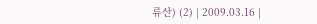류산) (2) | 2009.03.16 |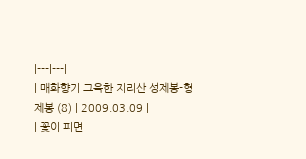|---|---|
| 매화향기 그윽한 지리산 성제봉-형제봉 (8) | 2009.03.09 |
| 꽃이 피면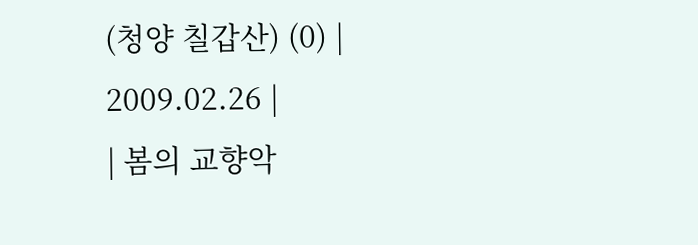(청양 칠갑산) (0) | 2009.02.26 |
| 봄의 교향악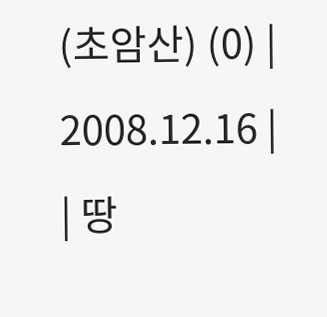(초암산) (0) | 2008.12.16 |
| 땅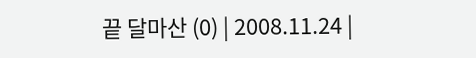끝 달마산 (0) | 2008.11.24 |